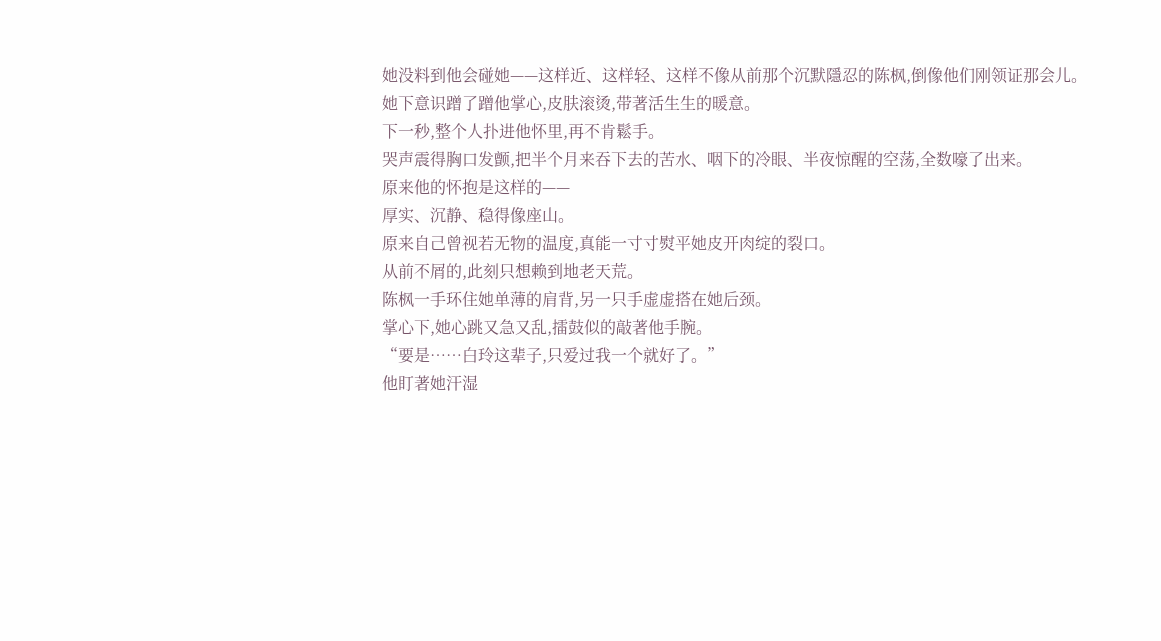她没料到他会碰她——这样近、这样轻、这样不像从前那个沉默隱忍的陈枫,倒像他们刚领证那会儿。
她下意识蹭了蹭他掌心,皮肤滚烫,带著活生生的暖意。
下一秒,整个人扑进他怀里,再不肯鬆手。
哭声震得胸口发颤,把半个月来吞下去的苦水、咽下的冷眼、半夜惊醒的空荡,全数嚎了出来。
原来他的怀抱是这样的——
厚实、沉静、稳得像座山。
原来自己曾视若无物的温度,真能一寸寸熨平她皮开肉绽的裂口。
从前不屑的,此刻只想赖到地老天荒。
陈枫一手环住她单薄的肩背,另一只手虚虚搭在她后颈。
掌心下,她心跳又急又乱,擂鼓似的敲著他手腕。
“要是……白玲这辈子,只爱过我一个就好了。”
他盯著她汗湿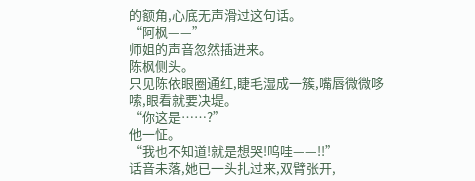的额角,心底无声滑过这句话。
“阿枫——”
师姐的声音忽然插进来。
陈枫侧头。
只见陈依眼圈通红,睫毛湿成一簇,嘴唇微微哆嗦,眼看就要决堤。
“你这是……?”
他一怔。
“我也不知道!就是想哭!呜哇——!!”
话音未落,她已一头扎过来,双臂张开,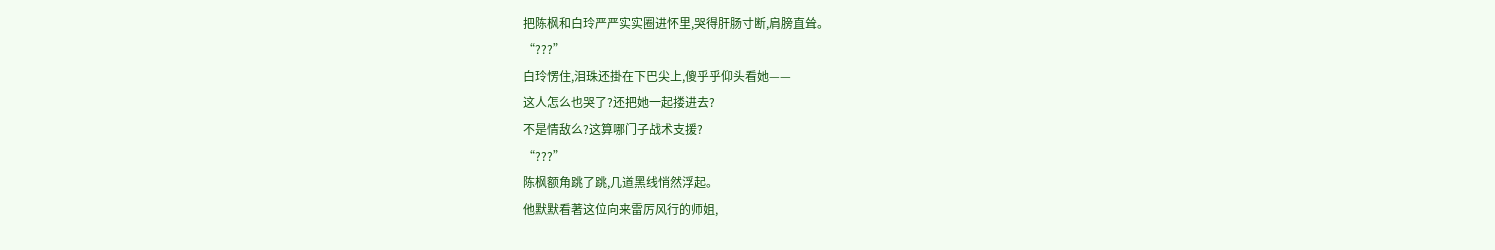把陈枫和白玲严严实实圈进怀里,哭得肝肠寸断,肩膀直耸。
“???”
白玲愣住,泪珠还掛在下巴尖上,傻乎乎仰头看她——
这人怎么也哭了?还把她一起搂进去?
不是情敌么?这算哪门子战术支援?
“???”
陈枫额角跳了跳,几道黑线悄然浮起。
他默默看著这位向来雷厉风行的师姐,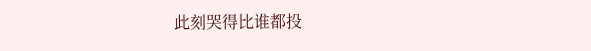此刻哭得比谁都投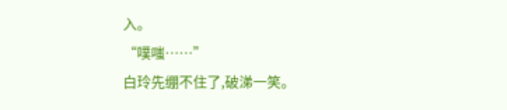入。
“噗嗤……”
白玲先绷不住了,破涕一笑。